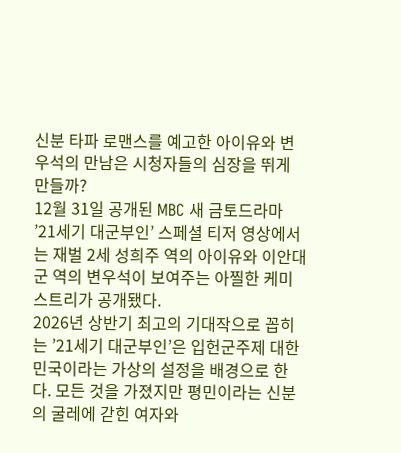신분 타파 로맨스를 예고한 아이유와 변우석의 만남은 시청자들의 심장을 뛰게 만들까?
12월 31일 공개된 MBC 새 금토드라마 ’21세기 대군부인’ 스페셜 티저 영상에서는 재벌 2세 성희주 역의 아이유와 이안대군 역의 변우석이 보여주는 아찔한 케미스트리가 공개됐다.
2026년 상반기 최고의 기대작으로 꼽히는 ’21세기 대군부인’은 입헌군주제 대한민국이라는 가상의 설정을 배경으로 한다. 모든 것을 가졌지만 평민이라는 신분의 굴레에 갇힌 여자와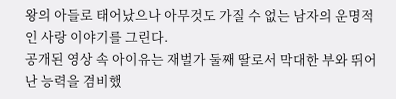왕의 아들로 태어났으나 아무것도 가질 수 없는 남자의 운명적인 사랑 이야기를 그린다.
공개된 영상 속 아이유는 재벌가 둘째 딸로서 막대한 부와 뛰어난 능력을 겸비했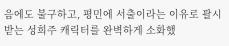음에도 불구하고, 평민에 서출이라는 이유로 괄시받는 성희주 캐릭터를 완벽하게 소화했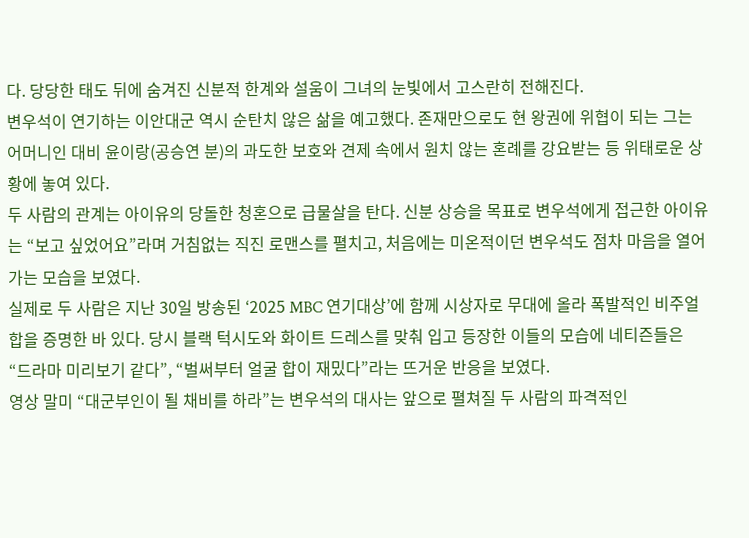다. 당당한 태도 뒤에 숨겨진 신분적 한계와 설움이 그녀의 눈빛에서 고스란히 전해진다.
변우석이 연기하는 이안대군 역시 순탄치 않은 삶을 예고했다. 존재만으로도 현 왕권에 위협이 되는 그는 어머니인 대비 윤이랑(공승연 분)의 과도한 보호와 견제 속에서 원치 않는 혼례를 강요받는 등 위태로운 상황에 놓여 있다.
두 사람의 관계는 아이유의 당돌한 청혼으로 급물살을 탄다. 신분 상승을 목표로 변우석에게 접근한 아이유는 “보고 싶었어요”라며 거침없는 직진 로맨스를 펼치고, 처음에는 미온적이던 변우석도 점차 마음을 열어가는 모습을 보였다.
실제로 두 사람은 지난 30일 방송된 ‘2025 MBC 연기대상’에 함께 시상자로 무대에 올라 폭발적인 비주얼 합을 증명한 바 있다. 당시 블랙 턱시도와 화이트 드레스를 맞춰 입고 등장한 이들의 모습에 네티즌들은 “드라마 미리보기 같다”, “벌써부터 얼굴 합이 재밌다”라는 뜨거운 반응을 보였다.
영상 말미 “대군부인이 될 채비를 하라”는 변우석의 대사는 앞으로 펼쳐질 두 사람의 파격적인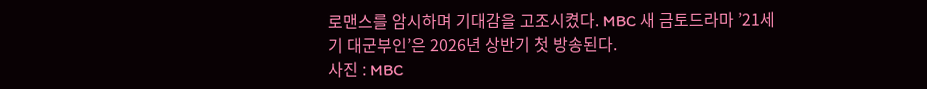로맨스를 암시하며 기대감을 고조시켰다. MBC 새 금토드라마 ’21세기 대군부인’은 2026년 상반기 첫 방송된다.
사진 : MBC